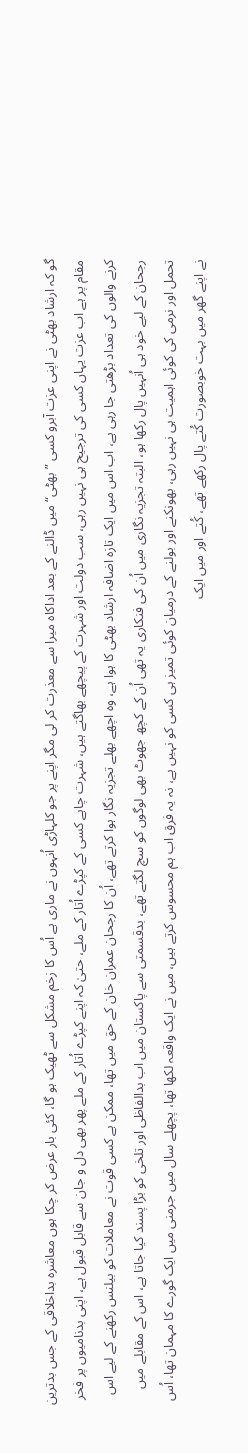گو کہ ارشاد بھٹی نے اپنی عزت آبرو کسی ”بھٹی“ میں ڈالنے کے بعد اداکاہ میرا سے معذرت کر لی مگر اپنے پر جو کلہاڑی اُنہوں نے ماری ہے اُس کا زخم مشکل سے ٹھیک ہو گا، کئی بار عرض کر چکا ہوں معاشرہ بداخلاقی کے جس بدترین مقام پر ہے اب عزت یہاں کسی کی ترجیح ہی نہیں رہی، سب دولت اور شہرت کے پیچھے بھاگتے ہیں، شہرت چاہے کسی کے کپڑے اُتار کے ملے، حتیٰ کہ اپنے کپڑے اُتار کے ملے پھر بھی دل و جان سے قابل قبول ہے، اپنی بدنامیوں پر فخر کرنے والوں کی تعداد بڑھتی جا رہی ہے، اب اس میں ایک تازہ اضافہ ارشاد بھٹی کا ہوا ہے، وہ اچھے بھلے تجزیہ نگار ہوا کرتے تھے، اُن کا رجحان عمران خان کے حق میں تھا، ممکن ہے کسی قوت نے معاملات کو بیلنس رکھنے کے لیے اس رجحان کے لیے خود ہی اُنہیں پال رکھا ہو، البتہ تجزیہ نگاری میں اُن کی فنکاری یہ تھی اُن کے کچھ جھوٹ بھی لوگوں کو سچ لگتے تھے، بدقسمتی سے پاکستان میں اب بدالفاظی اور تلخی کو بڑا پسند کیا جاتا ہے، اس کے مقابلے میں تحمل اور نرمی کی کوئی اہمیت ہی نہیں رہی، بھونکنے اور بولنے کے درمیان کوئی تمیز ہی کسی کو نہیں ہے، نہ یہ فرق اب ہم محسوس کرتے ہیں، میں نے ایک واقعہ لکھا تھا، پچھلے سال میں جرمنی میں ایک گورے کا مہمان تھا، اُس نے اپنے گھر میں بہت خوبصورت کُتے پال رکھے تھے، کُتے اور میں ایک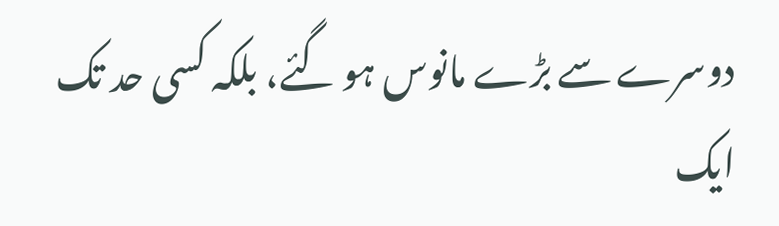دوسرے سے بڑے مانوس ہو گئے، بلکہ کسی حد تک ایک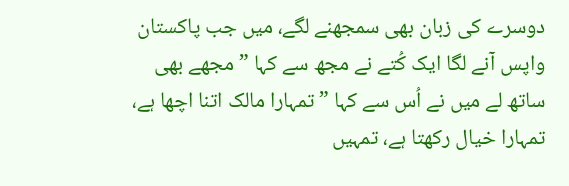دوسرے کی زبان بھی سمجھنے لگے، میں جب پاکستان واپس آنے لگا ایک کُتے نے مجھ سے کہا ”مجھے بھی ساتھ لے میں نے اُس سے کہا ”تمہارا مالک اتنا اچھا ہے، تمہارا خیال رکھتا ہے، تمہیں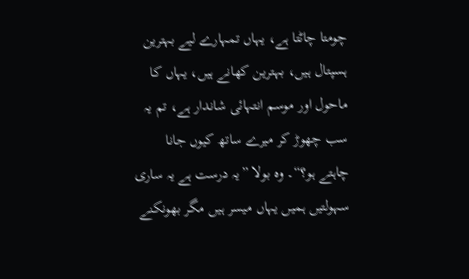چومتا چاٹتا ہے، یہاں تمہارے لیے بہترین ہسپتال ہیں، بہترین کھانے ہیں، یہاں کا ماحول اور موسم انتہائی شاندار ہے، تم یہ سب چھوڑ کر میرے ساتھ کیوں جانا چاہتے ہو؟“۔ وہ بولا ”یہ درست ہے یہ ساری سہولتیں ہمیں یہاں میسر ہیں مگر بھونکنے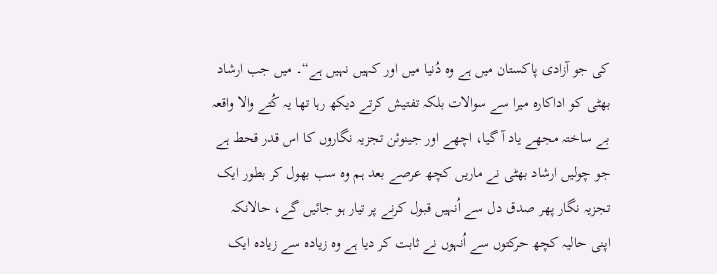کی جو آزادی پاکستان میں ہے وہ دُنیا میں اور کہیں نہیں ہے“۔ میں جب ارشاد بھٹی کو اداکارہ میرا سے سوالات بلکہ تفتیش کرتے دیکھ رہا تھا یہ کُتے والا واقعہ بے ساختہ مجھے یاد آ گیا، اچھے اور جینوئن تجزیہ نگاروں کا اس قدر قحط ہے جو چولیں ارشاد بھٹی نے ماریں کچھ عرصے بعد ہم وہ سب بھول کر بطور ایک تجزیہ نگار پھر صدق دل سے اُنہیں قبول کرنے پر تیار ہو جائیں گے، حالانکہ اپنی حالیہ کچھ حرکتوں سے اُنہوں نے ثابت کر دیا ہے وہ زیادہ سے زیادہ ایک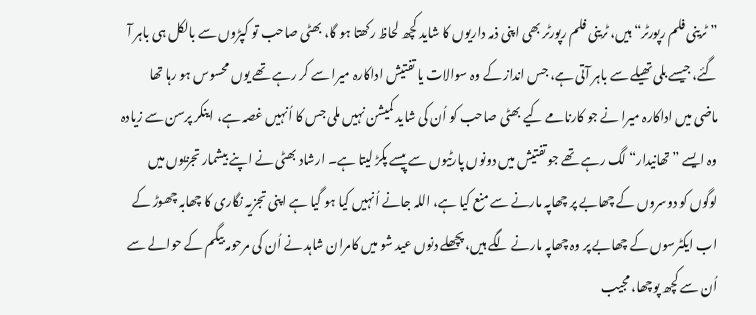”ٹرینی فلم رپورٹر“ ہیں، ٹرینی فلم رپورٹر بھی اپنی ذمہ داریوں کا شاید کچھ لحاظ رکھتا ہو گا، بھٹی صاحب تو کپڑوں سے بالکل ہی باہر آ گئے، جیسے بلی تھیلے سے باہر آتی ہے، جس انداز کے وہ سوالات یا تفتیش اداکارہ میرا سے کر رہے تھے یوں محسوس ہو رہا تھا ماضی میں اداکارہ میرا نے جو کارنامے کیے بھٹی صاحب کو اُن کی شاید کمیشن نہیں ملی جس کا اُنہیں غصہ ہے، اینکر پرسن سے زیادہ وہ ایسے ”تھانیدار“ لگ رہے تھے جو تفتیش میں دونوں پارٹیوں سے پیسے پکڑ لیتا ہے۔ ارشاد بھٹی نے اپنے بیشمار تجزیوں میں لوگوں کو دوسروں کے چھابے پر چھاپہ مارنے سے منع کیا ہے، اللہ جانے اُنہیں کیا ہو گیا ہے اپنی تجزیہ نگاری کا چھابہ چھوڑ کے اب ایکٹرسوں کے چھابے پر وہ چھاپہ مارنے لگے ہیں، پچھلے دنوں عید شو میں کامران شاہد نے اُن کی مرحومہ بیگم کے حوالے سے اُن سے کچھ پوچھا، مجیب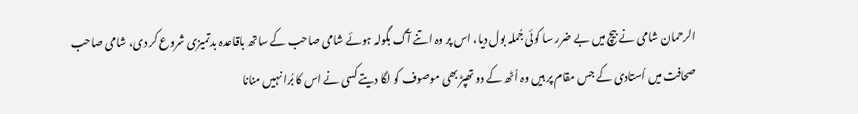الرحمان شامی نے بیچ میں بے ضرر سا کوئی جُملہ بول دیا، اس پر وہ اتنے آگ بگولہ ہوئے شامی صاحب کے ساتھ باقاعدہ بدتمیزی شروع کر دی، شامی صاحب صحافت میں اُستادی کے جس مقام پر ہیں وہ اُٹھ کے دو تھپڑ بھی موصوف کو لگا دیتے کسی نے اس کا بُرا نہیں منانا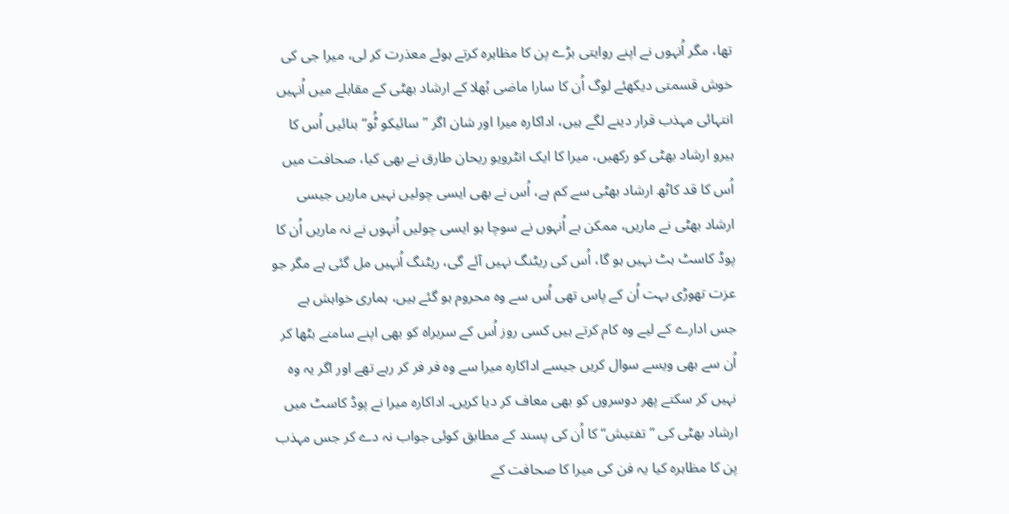تھا، مگر اُنہوں نے اپنے روایتی بڑے پن کا مظاہرہ کرتے ہوئے معذرت کر لی، میرا جی کی خوش قسمتی دیکھئے لوگ اُن کا سارا ماضی بُھلا کے ارشاد بھٹی کے مقابلے میں اُنہیں انتہائی مہذب قرار دینے لگے ہیں، اداکارہ میرا اور شان اگر ”سائیکو ٹُو“ بنائیں اُس کا ہیرو ارشاد بھٹی کو رکھیں، میرا کا ایک انٹرویو ریحان طارق نے بھی کیا، صحافت میں اُس کا قد کاٹھ ارشاد بھٹی سے کم ہے، اُس نے بھی ایسی چولیں نہیں ماریں جیسی ارشاد بھٹی نے ماریں، ممکن ہے اُنہوں نے سوچا ہو ایسی چولیں اُنہوں نے نہ ماریں اُن کا پوڈ کاسٹ ہٹ نہیں ہو گا، اُس کی ریٹنگ نہیں آئے گی، ریٹنگ اُنہیں مل گئی ہے مگر جو عزت تھوڑی بہت اُن کے پاس تھی اُس سے وہ محروم ہو گئے ہیں، ہماری خواہش ہے جس ادارے کے لیے وہ کام کرتے ہیں کسی روز اُس کے سربراہ کو بھی اپنے سامنے بٹھا کر اُن سے بھی ویسے سوال کریں جیسے اداکارہ میرا سے وہ فر فر کر رہے تھے اور اگر یہ وہ نہیں کر سکتے پھر دوسروں کو بھی معاف کر دیا کریں۔ اداکارہ میرا نے پوڈ کاسٹ میں ارشاد بھٹی کی ”تفتیش“ کا اُن کی پسند کے مطابق کوئی جواب نہ دے کر جس مہذب پن کا مظاہرہ کیا یہ فن کی میرا کا صحافت کے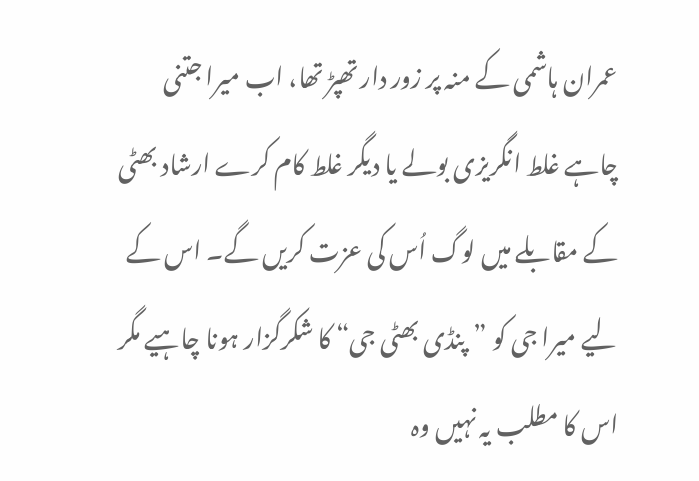عمران ہاشمی کے منہ پر زور دار تھپڑ تھا، اب میرا جتنی چاہے غلط انگریزی بولے یا دیگر غلط کام کرے ارشاد بھٹی کے مقابلے میں لوگ اُس کی عزت کریں گے۔ اس کے لیے میرا جی کو ”پنڈی بھٹی جی“ کا شکرگزار ہونا چاہیے مگر اس کا مطلب یہ نہیں وہ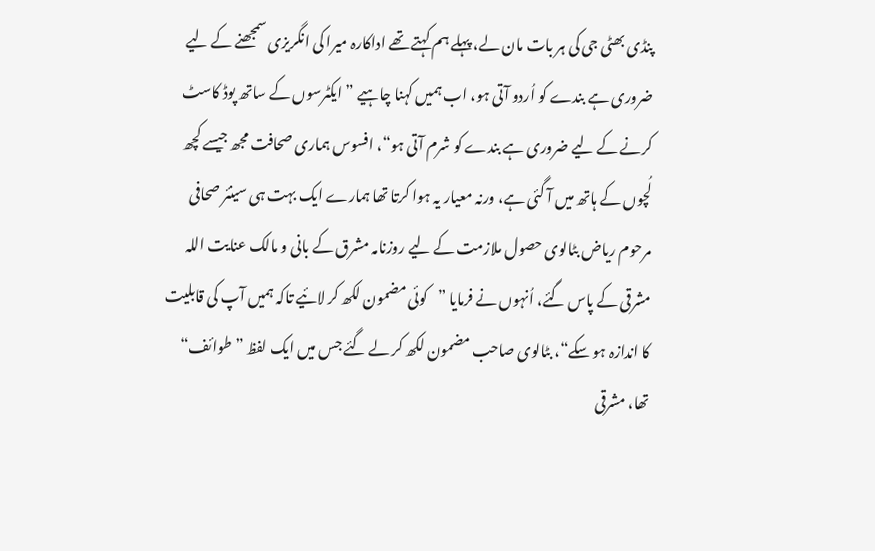پنڈی بھٹی جی کی ہر بات مان لے، پہلے ہم کہتے تھے اداکارہ میرا کی انگریزی سمجھنے کے لیے ضروری ہے بندے کو اُردو آتی ہو، اب ہمیں کہنا چاہیے ”ایکٹرسوں کے ساتھ پوڈ کاسٹ کرنے کے لیے ضروری ہے بندے کو شرم آتی ہو“، افسوس ہماری صحافت مجھ جیسے کچھ لُچوں کے ہاتھ میں آ گئی ہے، ورنہ معیار یہ ہوا کرتا تھا ہمارے ایک بہت ہی سینئر صحافی مرحوم ریاض بٹالوی حصول ملازمت کے لیے روزنامہ مشرق کے بانی و مالک عنایت اللہ مشرقی کے پاس گئے، اُنہوں نے فرمایا ”کوئی مضمون لکھ کر لائیے تاکہ ہمیں آپ کی قابلیت کا اندازہ ہو سکے“، بٹالوی صاحب مضمون لکھ کر لے گئے جس میں ایک لفظ ”طوائف“ تھا، مشرقی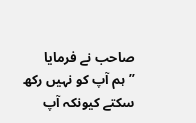صاحب نے فرمایا ”ہم آپ کو نہیں رکھ سکتے کیونکہ آپ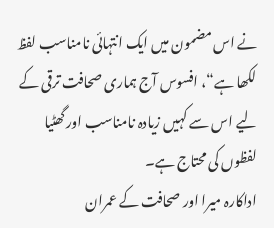نے اس مضمون میں ایک انتہائی نامناسب لفظ لکھا ہے“، افسوس آج ہماری صحافت ترقی کے لیے اس سے کہیں زیادہ نامناسب اور گھٹیا لفظوں کی محتاج ہے۔
اداکارہ میرا اور صحافت کے عمران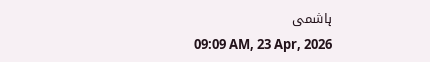ہاشمی
09:09 AM, 23 Apr, 2026